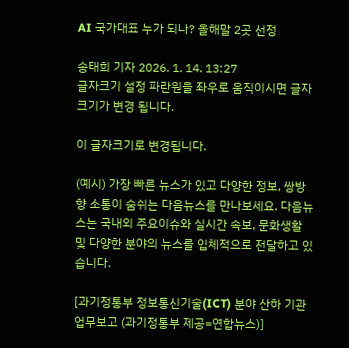AI 국가대표 누가 되나? 올해말 2곳 선정

송태희 기자 2026. 1. 14. 13:27
글자크기 설정 파란원을 좌우로 움직이시면 글자크기가 변경 됩니다.

이 글자크기로 변경됩니다.

(예시) 가장 빠른 뉴스가 있고 다양한 정보, 쌍방향 소통이 숨쉬는 다음뉴스를 만나보세요. 다음뉴스는 국내외 주요이슈와 실시간 속보, 문화생활 및 다양한 분야의 뉴스를 입체적으로 전달하고 있습니다.

[과기정통부 정보통신기술(ICT) 분야 산하 기관 업무보고 (과기정통부 제공=연합뉴스)]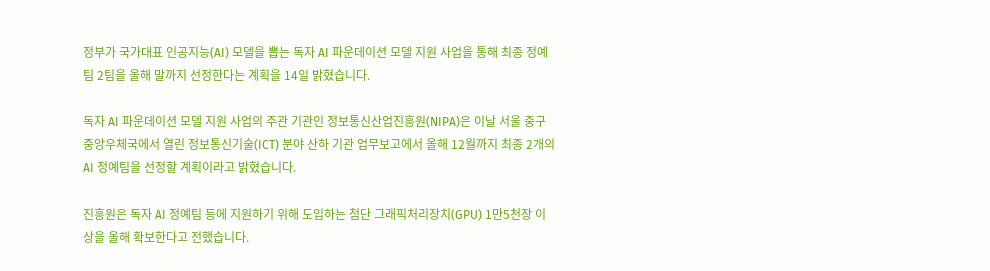정부가 국가대표 인공지능(AI) 모델을 뽑는 독자 AI 파운데이션 모델 지원 사업을 통해 최종 정예팀 2팀을 올해 말까지 선정한다는 계획을 14일 밝혔습니다.

독자 AI 파운데이션 모델 지원 사업의 주관 기관인 정보통신산업진흥원(NIPA)은 이날 서울 중구 중앙우체국에서 열린 정보통신기술(ICT) 분야 산하 기관 업무보고에서 올해 12월까지 최종 2개의 AI 정예팀을 선정할 계획이라고 밝혔습니다.

진흥원은 독자 AI 정예팀 등에 지원하기 위해 도입하는 첨단 그래픽처리장치(GPU) 1만5천장 이상을 올해 확보한다고 전했습니다.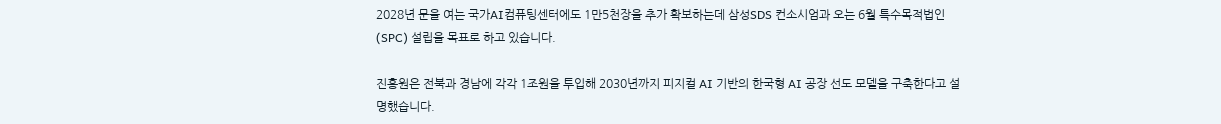2028년 문을 여는 국가AI컴퓨팅센터에도 1만5천장을 추가 확보하는데 삼성SDS 컨소시엄과 오는 6월 특수목적법인(SPC) 설립을 목표로 하고 있습니다.

진흥원은 전북과 경남에 각각 1조원을 투입해 2030년까지 피지컬 AI 기반의 한국형 AI 공장 선도 모델을 구축한다고 설명했습니다.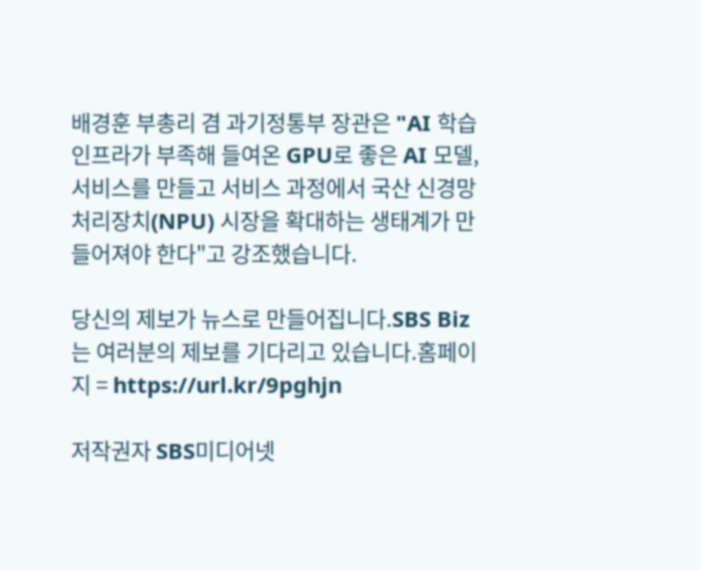배경훈 부총리 겸 과기정통부 장관은 "AI 학습 인프라가 부족해 들여온 GPU로 좋은 AI 모델, 서비스를 만들고 서비스 과정에서 국산 신경망처리장치(NPU) 시장을 확대하는 생태계가 만들어져야 한다"고 강조했습니다.

당신의 제보가 뉴스로 만들어집니다.SBS Biz는 여러분의 제보를 기다리고 있습니다.홈페이지 = https://url.kr/9pghjn

저작권자 SBS미디어넷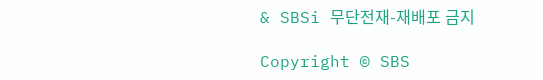& SBSi 무단전재-재배포 금지

Copyright © SBS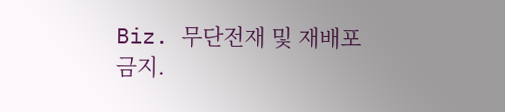Biz. 무단전재 및 재배포 금지.